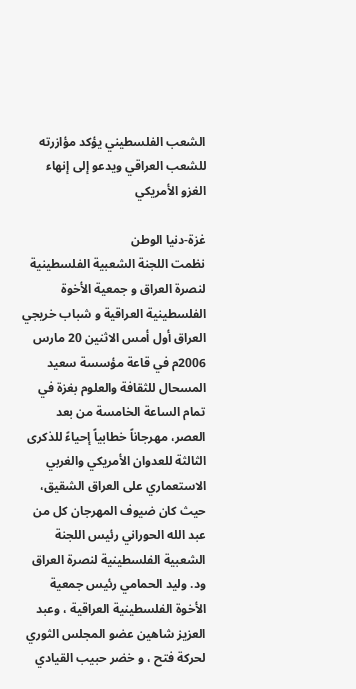الشعب الفلسطيني يؤكد مؤازرته للشعب العراقي ويدعو إلى إنهاء الغزو الأمريكي

غزة-دنيا الوطن
نظمت اللجنة الشعبية الفلسطينية لنصرة العراق و جمعية الأخوة الفلسطينية العراقية و شباب خريجي العراق أول أمس الاثنين 20 مارس 2006م في قاعة مؤسسة سعيد المسحال للثقافة والعلوم بغزة في تمام الساعة الخامسة من بعد العصر، مهرجاناً خطابياً إحياءً للذكرى الثالثة للعدوان الأمريكي والغربي الاستعماري على العراق الشقيق، حيث كان ضيوف المهرجان كل من عبد الله الحوراني رئيس اللجنة الشعبية الفلسطينية لنصرة العراق ود. وليد الحمامي رئيس جمعية الأخوة الفلسطينية العراقية ، وعبد العزيز شاهين عضو المجلس الثوري لحركة فتح ، و خضر حبيب القيادي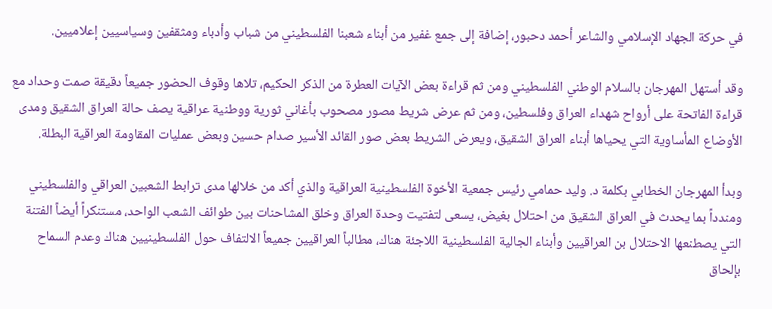في حركة الجهاد الإسلامي والشاعر أحمد دحبور، إضافة إلى جمع غفير من أبناء شعبنا الفلسطيني من شباب وأدباء ومثقفين وسياسيين إعلاميين.

وقد أستهل المهرجان بالسلام الوطني الفلسطيني ومن ثم قراءة بعض الآيات العطرة من الذكر الحكيم، تلاها وقوف الحضور جميعاً دقيقة صمت وحداد مع قراءة الفاتحة على أرواح شهداء العراق وفلسطين، ومن ثم عرض شريط مصور مصحوب بأغاني ثورية ووطنية عراقية يصف حالة العراق الشقيق ومدى الأوضاع المأساوية التي يحياها أبناء العراق الشقيق، ويعرض الشريط بعض صور القائد الأسير صدام حسين وبعض عمليات المقاومة العراقية البطلة.

وبدأ المهرجان الخطابي بكلمة د. وليد حمامي رئيس جمعية الأخوة الفلسطينية العراقية والذي أكد من خلالها مدى ترابط الشعبين العراقي والفلسطيني ومندداً بما يحدث في العراق الشقيق من احتلال بغيض، يسعى لتفتيت وحدة العراق وخلق المشاحنات بين طوائف الشعب الواحد، مستنكراً أيضاً الفتنة التي يصطنعها الاحتلال بن العراقيين وأبناء الجالية الفلسطينية اللاجئة هناك، مطالباً العراقيين جميعاً الالتفاف حول الفلسطينيين هناك وعدم السماح بإلحاق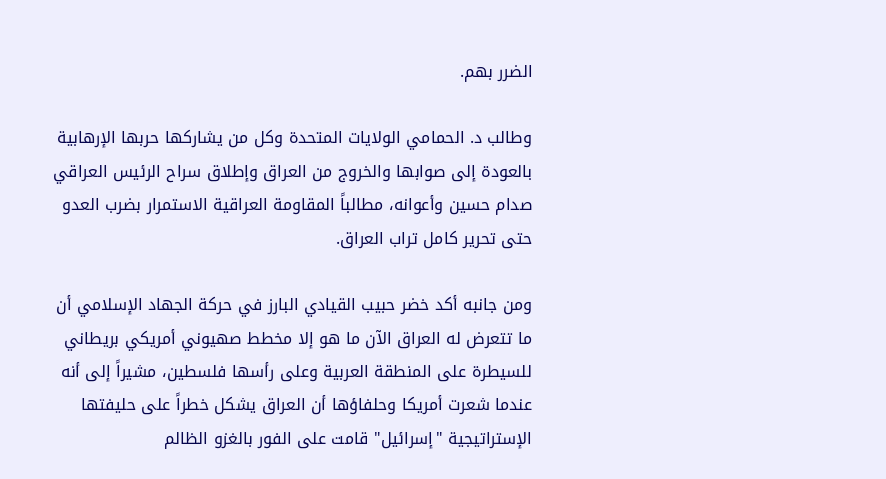الضرر بهم.

وطالب د. الحمامي الولايات المتحدة وكل من يشاركها حربها الإرهابية بالعودة إلى صوابها والخروج من العراق وإطلاق سراح الرئيس العراقي صدام حسين وأعوانه، مطالباً المقاومة العراقية الاستمرار بضرب العدو حتى تحرير كامل تراب العراق.

ومن جانبه أكد خضر حبيب القيادي البارز في حركة الجهاد الإسلامي أن ما تتعرض له العراق الآن ما هو إلا مخطط صهيوني أمريكي بريطاني للسيطرة على المنطقة العربية وعلى رأسها فلسطين، مشيراً إلى أنه عندما شعرت أمريكا وحلفاؤها أن العراق يشكل خطراً على حليفتها الإستراتيجية "إسرائيل" قامت على الفور بالغزو الظالم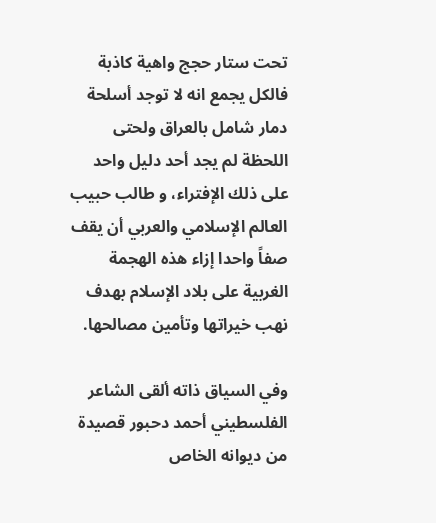تحت ستار حجج واهية كاذبة فالكل يجمع انه لا توجد أسلحة دمار شامل بالعراق ولحتى اللحظة لم يجد أحد دليل واحد على ذلك الإفتراء، و طالب حبيب العالم الإسلامي والعربي أن يقف صفاً واحدا إزاء هذه الهجمة الغربية على بلاد الإسلام بهدف نهب خيراتها وتأمين مصالحها.

وفي السياق ذاته ألقى الشاعر الفلسطيني أحمد دحبور قصيدة من ديوانه الخاص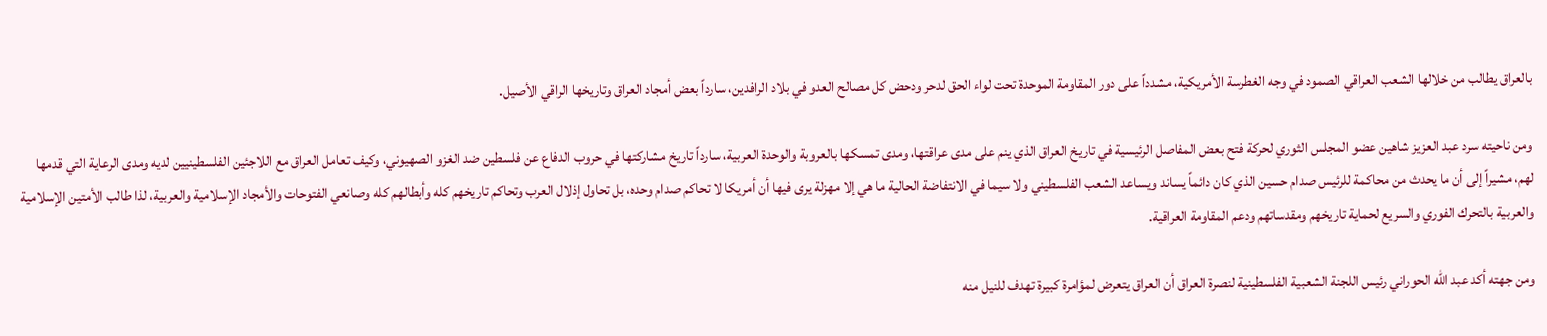بالعراق يطالب من خلالها الشعب العراقي الصمود في وجه الغطرسة الأمريكية، مشدداً على دور المقاومة الموحدة تحت لواء الحق لدحر ودحض كل مصالح العدو في بلاد الرافدين، سارداً بعض أمجاد العراق وتاريخها الراقي الأصيل.

ومن ناحيته سرد عبد العزيز شاهين عضو المجلس الثوري لحركة فتح بعض المفاصل الرئيسية في تاريخ العراق الذي ينم على مدى عراقتها، ومدى تمسكها بالعروبة والوحدة العربية، سارداً تاريخ مشاركتها في حروب الدفاع عن فلسطين ضد الغزو الصهيوني، وكيف تعامل العراق مع اللاجئين الفلسطينيين لديه ومدى الرعاية التي قدمها لهم، مشيراً إلى أن ما يحدث من محاكمة للرئيس صدام حسين الذي كان دائماً يساند ويساعد الشعب الفلسطيني ولا سيما في الانتفاضة الحالية ما هي إلا مهزلة يرى فيها أن أمريكا لا تحاكم صدام وحده، بل تحاول إذلال العرب وتحاكم تاريخهم كله وأبطالهم كله وصانعي الفتوحات والأمجاد الإسلامية والعربية، لذا طالب الأمتين الإسلامية والعربية بالتحرك الفوري والسريع لحماية تاريخهم ومقدساتهم ودعم المقاومة العراقية.

ومن جهته أكد عبد الله الحوراني رئيس اللجنة الشعبية الفلسطينية لنصرة العراق أن العراق يتعرض لمؤامرة كبيرة تهدف للنيل منه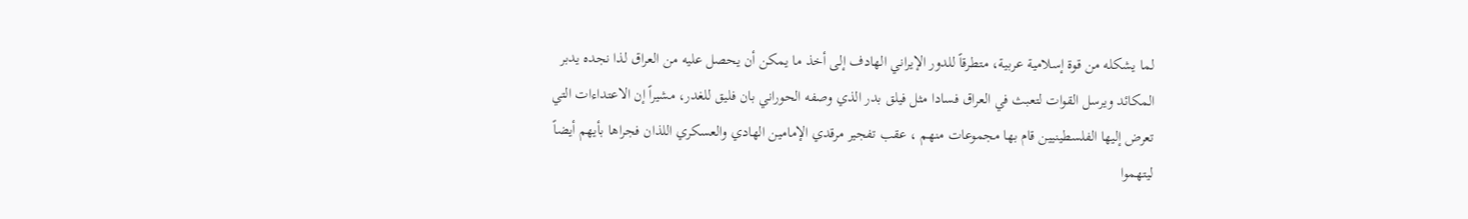لما يشكله من قوة إسلامية عربية، متطرقاً للدور الإيراني الهادف إلى أخذ ما يمكن أن يحصل عليه من العراق لذا نجده يدبر المكائد ويرسل القوات لتعبث في العراق فسادا مثل فيلق بدر الذي وصفه الحوراني بان فليق للغدر، مشيراً إن الاعتداءات التي تعرض إليها الفلسطينيين قام بها مجموعات منهم ، عقب تفجير مرقدي الإمامين الهادي والعسكري اللذان فجراها بأيهم أيضاً ليتهموا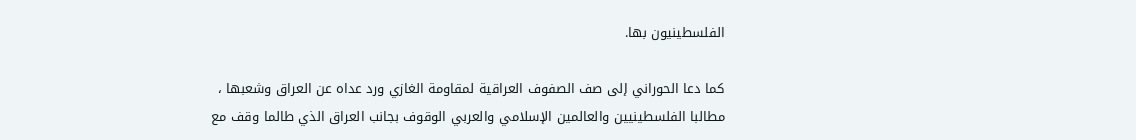الفلسطينيون بها.

كما دعا الحوراني إلى صف الصفوف العراقية لمقاومة الغازي ورد عداه عن العراق وشعبها ، مطالبا الفلسطينيين والعالمين الإسلامي والعربي الوقوف بجانب العراق الذي طالما وقف مع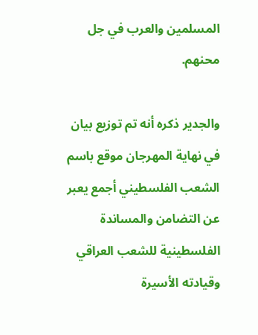المسلمين والعرب في جل محنهم.

والجدير ذكره أنه تم توزيع بيان في نهاية المهرجان موقع باسم الشعب الفلسطيني أجمع يعبر عن التضامن والمساندة الفلسطينية للشعب العراقي وقيادته الأسيرة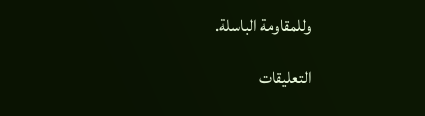وللمقاومة الباسلة.

التعليقات